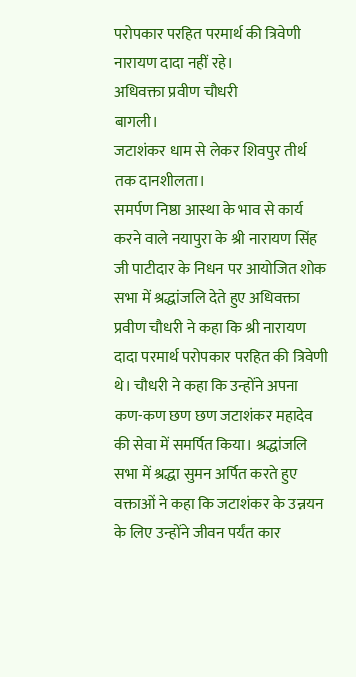परोपकार परहित परमार्थ की त्रिवेणी नारायण दादा नहीं रहे।
अधिवक्ता प्रवीण चौधरी
बागली।
जटाशंकर धाम से लेकर शिवपुर तीर्थ तक दानशीलता।
समर्पण निष्ठा आस्था के भाव से कार्य करने वाले नयापुरा के श्री नारायण सिंह जी पाटीदार के निधन पर आयोजित शोक सभा में श्रद्धांजलि देते हुए अधिवक्ता प्रवीण चौधरी ने कहा कि श्री नारायण दादा परमार्थ परोपकार परहित की त्रिवेणी थे। चौधरी ने कहा कि उन्होंने अपना कण-कण छण छण जटाशंकर महादेव की सेवा में समर्पित किया। श्रद्धांजलि सभा में श्रद्धा सुमन अर्पित करते हुए वक्ताओं ने कहा कि जटाशंकर के उन्नयन के लिए उन्होंने जीवन पर्यंत कार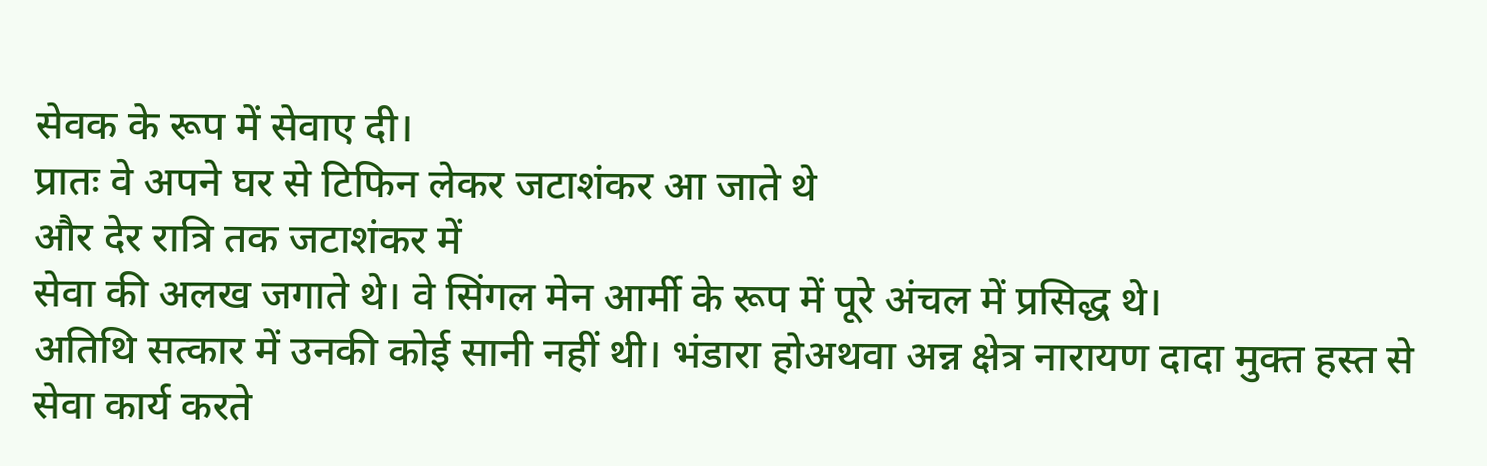सेवक के रूप में सेवाए दी।
प्रातः वे अपने घर से टिफिन लेकर जटाशंकर आ जाते थे
और देर रात्रि तक जटाशंकर में
सेवा की अलख जगाते थे। वे सिंगल मेन आर्मी के रूप में पूरे अंचल में प्रसिद्ध थे।
अतिथि सत्कार में उनकी कोई सानी नहीं थी। भंडारा होअथवा अन्न क्षेत्र नारायण दादा मुक्त हस्त से सेवा कार्य करते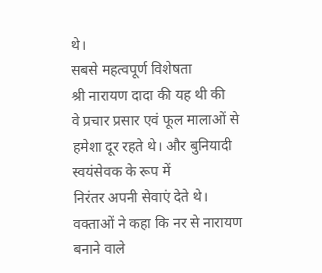थे।
सबसे महत्वपूर्ण विशेषता
श्री नारायण दादा की यह थी की
वे प्रचार प्रसार एवं फूल मालाओं से हमेशा दूर रहते थे। और बुनियादी स्वयंसेवक के रूप में
निरंतर अपनी सेवाएं देते थे।
वक्ताओं ने कहा कि नर से नारायण बनाने वाले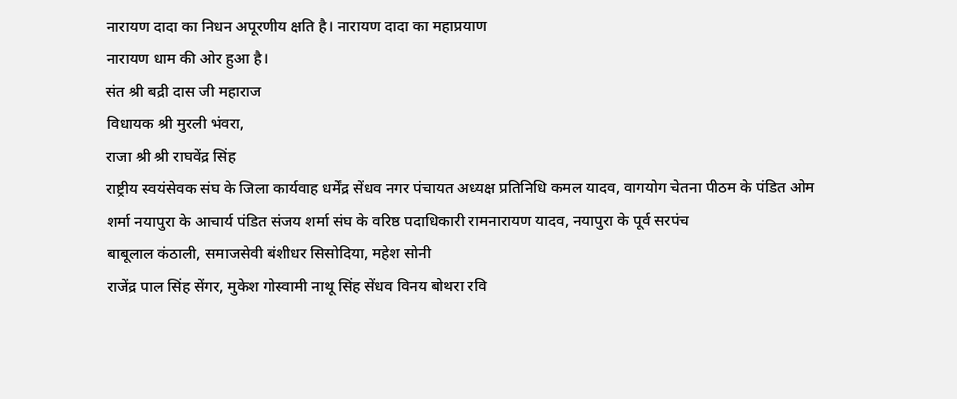नारायण दादा का निधन अपूरणीय क्षति है। नारायण दादा का महाप्रयाण
नारायण धाम की ओर हुआ है।
संत श्री बद्री दास जी महाराज
विधायक श्री मुरली भंवरा,
राजा श्री श्री राघवेंद्र सिंह
राष्ट्रीय स्वयंसेवक संघ के जिला कार्यवाह धर्मेंद्र सेंधव नगर पंचायत अध्यक्ष प्रतिनिधि कमल यादव, वागयोग चेतना पीठम के पंडित ओम शर्मा नयापुरा के आचार्य पंडित संजय शर्मा संघ के वरिष्ठ पदाधिकारी रामनारायण यादव, नयापुरा के पूर्व सरपंच
बाबूलाल कंठाली, समाजसेवी बंशीधर सिसोदिया, महेश सोनी
राजेंद्र पाल सिंह सेंगर, मुकेश गोस्वामी नाथू सिंह सेंधव विनय बोथरा रवि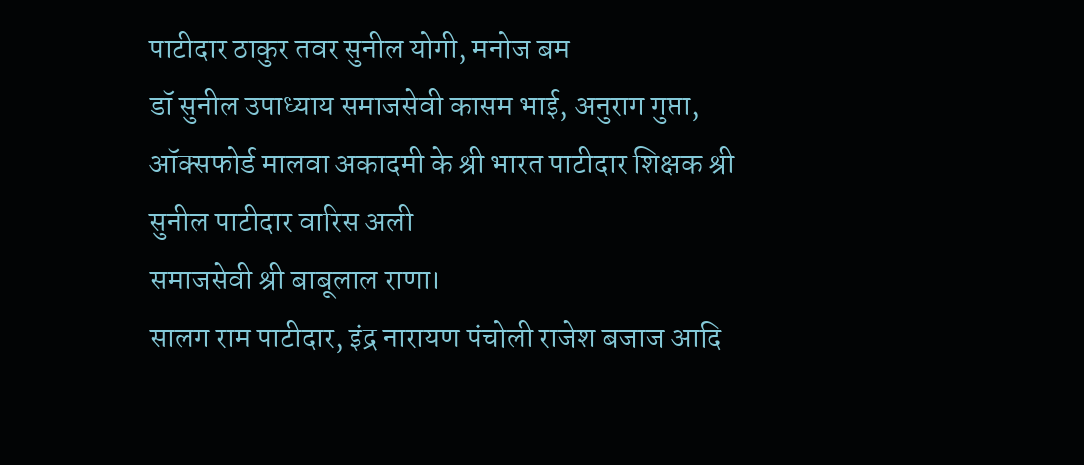पाटीदार ठाकुर तवर सुनील योगी, मनोज बम
डॉ सुनील उपाध्याय समाजसेवी कासम भाई, अनुराग गुप्ता, ऑक्सफोर्ड मालवा अकादमी के श्री भारत पाटीदार शिक्षक श्री सुनील पाटीदार वारिस अली
समाजसेवी श्री बाबूलाल राणा।
सालग राम पाटीदार, इंद्र नारायण पंचोली राजेश बजाज आदि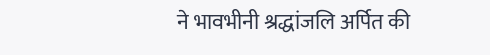ने भावभीनी श्रद्धांजलि अर्पित की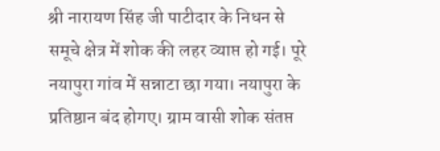श्री नारायण सिंह जी पाटीदार के निधन से समूचे क्षेत्र में शोक की लहर व्याप्त हो गई। पूरे नयापुरा गांव में सन्नाटा छा गया। नयापुरा के प्रतिष्ठान बंद होगए। ग्राम वासी शोक संतप्त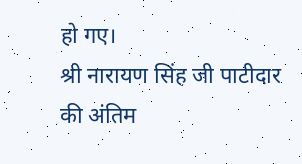हो गए।
श्री नारायण सिंह जी पाटीदार की अंतिम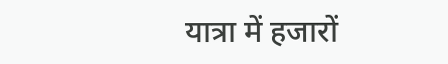यात्रा में हजारों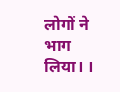लोगों ने भाग लिया। ।